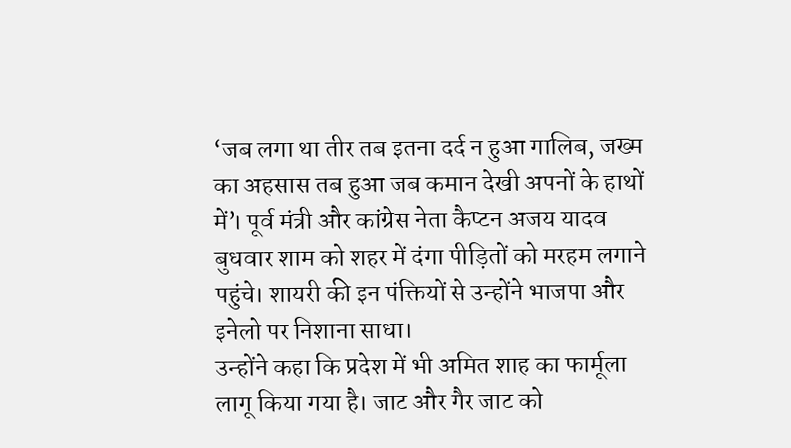‘जब लगा था तीर तब इतना दर्द न हुआ गालिब, जख्म का अहसास तब हुआ जब कमान देखी अपनों के हाथों में’। पूर्व मंत्री और कांग्रेस नेता कैप्टन अजय यादव बुधवार शाम को शहर में दंगा पीड़ितों को मरहम लगाने पहुंचे। शायरी की इन पंक्तियों से उन्होंने भाजपा और इनेलो पर निशाना साधा।
उन्होंने कहा कि प्रदेश में भी अमित शाह का फार्मूला लागू किया गया है। जाट और गैर जाट को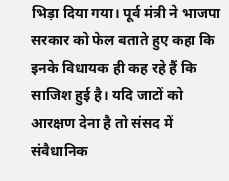भिड़ा दिया गया। पूर्व मंत्री ने भाजपा सरकार को फेल बताते हुए कहा कि इनके विधायक ही कह रहे हैं कि साजिश हुई है। यदि जाटों को आरक्षण देना है तो संसद में संवैधानिक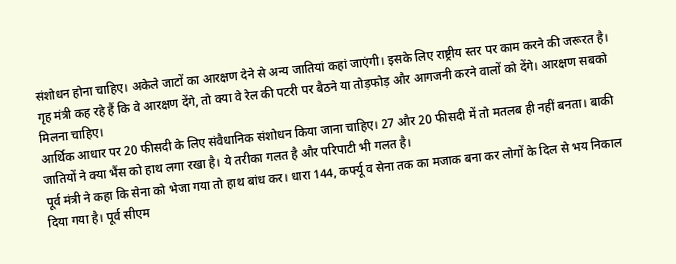संशोधन होना चाहिए। अकेले जाटों का आरक्षण देने से अन्य जातियां कहां जाएंगी। इसके लिए राष्ट्रीय स्तर पर काम करने की जरूरत है। गृह मंत्री कह रहे हैं कि वे आरक्षण देंगे, तो क्या वे रेल की पटरी पर बैठने या तोड़फोड़ और आगजनी करने वालों को देंगे। आरक्षण सबको मिलना चाहिए।
आर्थिक आधार पर 20 फीसदी के लिए संवैधानिक संशोधन किया जाना चाहिए। 27 और 20 फीसदी में तो मतलब ही नहीं बनता। बाकी जातियों ने क्या भैंस को हाथ लगा रखा है। ये तरीका गलत है और परिपाटी भी गलत है।
पूर्व मंत्री ने कहा कि सेना को भेजा गया तो हाथ बांध कर। धारा 144, कर्फ्यू व सेना तक का मजाक बना कर लोगों के दिल से भय निकाल दिया गया है। पूर्व सीएम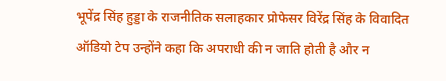भूपेंद्र सिंह हुड्डा के राजनीतिक सलाहकार प्रोफेसर विरेंद्र सिंह के विवादित ऑडियो टेप उन्होंने कहा कि अपराधी की न जाति होती है और न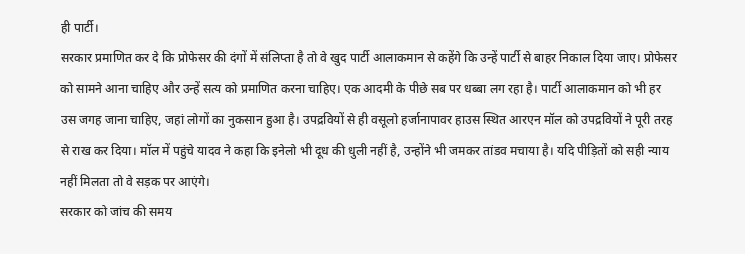ही पार्टी।
सरकार प्रमाणित कर दे कि प्रोफेसर की दंगों में संलिप्ता है तो वे खुद पार्टी आलाकमान से कहेंगे कि उन्हें पार्टी से बाहर निकाल दिया जाए। प्रोफेसर को सामने आना चाहिए और उन्हें सत्य को प्रमाणित करना चाहिए। एक आदमी के पीछे सब पर धब्बा लग रहा है। पार्टी आलाकमान को भी हर उस जगह जाना चाहिए, जहां लोगों का नुकसान हुआ है। उपद्रवियों से ही वसूलो हर्जानापावर हाउस स्थित आरएन मॉल को उपद्रवियों ने पूरी तरह से राख कर दिया। मॉल में पहुंचे यादव ने कहा कि इनेलो भी दूध की धुली नहीं है, उन्होंने भी जमकर तांडव मचाया है। यदि पीड़ितों को सही न्याय नहीं मिलता तो वे सड़क पर आएंगे।
सरकार को जांच की समय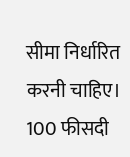सीमा निर्धारित करनी चाहिए। 100 फीसदी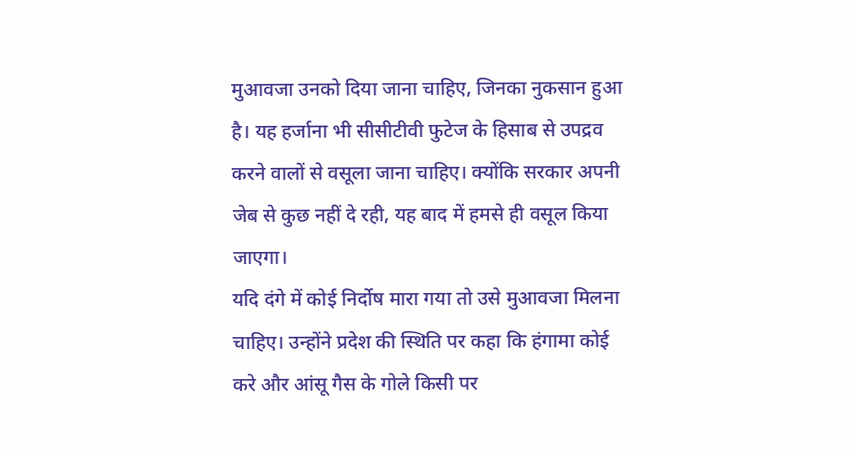मुआवजा उनको दिया जाना चाहिए, जिनका नुकसान हुआ है। यह हर्जाना भी सीसीटीवी फुटेज के हिसाब से उपद्रव करने वालों से वसूला जाना चाहिए। क्योंकि सरकार अपनी जेब से कुछ नहीं दे रही, यह बाद में हमसे ही वसूल किया जाएगा।
यदि दंगे में कोई निर्दोष मारा गया तो उसे मुआवजा मिलना चाहिए। उन्होंने प्रदेश की स्थिति पर कहा कि हंगामा कोई करे और आंसू गैस के गोले किसी पर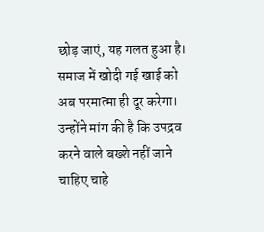छोड़ जाएं, यह गलत हुआ है। समाज में खोदी गई खाई को अब परमात्मा ही दूर करेगा।
उन्होंने मांग की है कि उपद्रव करने वाले बख्शे नहीं जाने चाहिए चाहे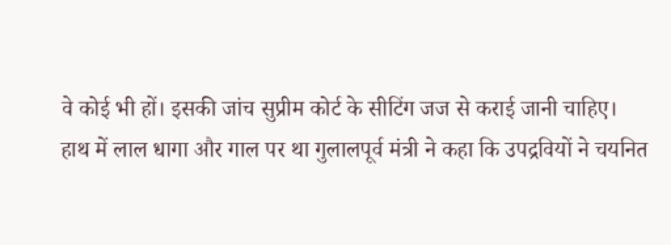वे कोई भी हों। इसकी जांच सुप्रीम कोर्ट के सीटिंग जज से कराई जानी चाहिए।
हाथ में लाल धागा और गाल पर था गुलालपूर्व मंत्री ने कहा कि उपद्रवियों ने चयनित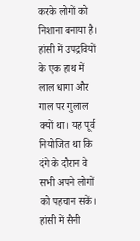करके लोगों को निशाना बनाया है। हांसी में उपद्रवियों के एक हाथ में लाल धागा और गाल पर गुलाल क्यों था। यह पूर्व नियोजित था कि दंगे के दौरान वे सभी अपने लोगों को पहचान सकें।
हांसी में सैनी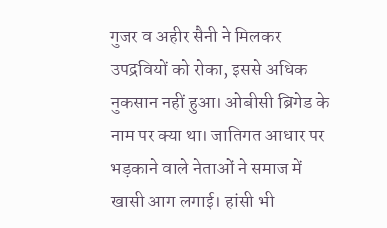गुजर व अहीर सैनी ने मिलकर उपद्रवियों को रोका, इससे अधिक नुकसान नहीं हुआ। ओबीसी ब्रिगेड के नाम पर क्या था। जातिगत आधार पर भड़काने वाले नेताओं ने समाज में खासी आग लगाई। हांसी भी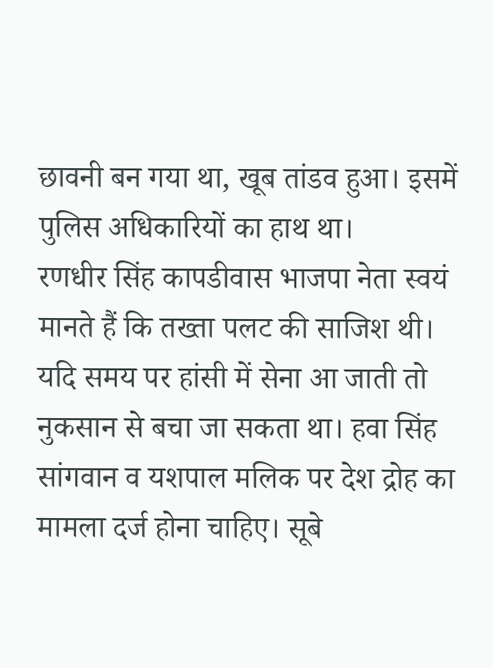छावनी बन गया था, खूब तांडव हुआ। इसमें पुलिस अधिकारियों का हाथ था।
रणधीर सिंह कापडीवास भाजपा नेता स्वयं मानते हैं कि तख्ता पलट की साजिश थी। यदि समय पर हांसी में सेना आ जाती तो नुकसान से बचा जा सकता था। हवा सिंह सांगवान व यशपाल मलिक पर देश द्रोह का मामला दर्ज होना चाहिए। सूबे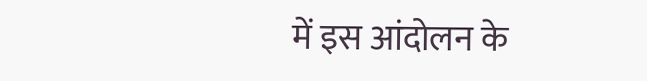में इस आंदोलन के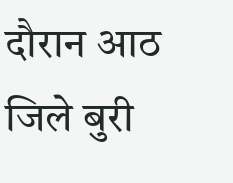दौरान आठ जिले बुरी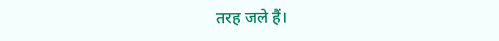तरह जले हैं।